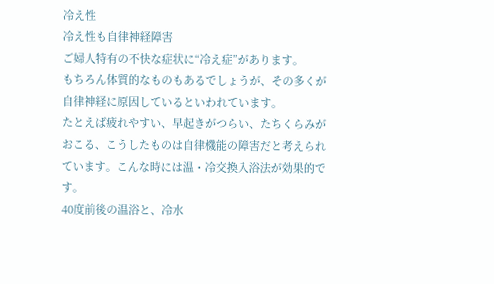冷え性
冷え性も自律神経障害
ご婦人特有の不快な症状に“冷え症”があります。
もちろん体質的なものもあるでしょうが、その多くが自律神経に原因しているといわれています。
たとえば疲れやすい、早起きがつらい、たちくらみがおこる、こうしたものは自律機能の障害だと考えられています。こんな時には温・冷交換入浴法が効果的です。
40度前後の温浴と、冷水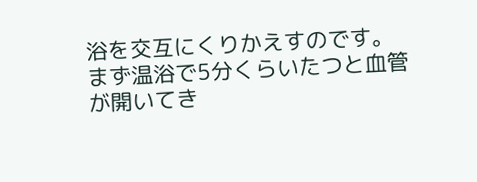浴を交互にくりかえすのです。
まず温浴で5分くらいたつと血管が開いてき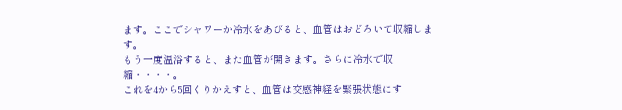ます。ここでシャワーか冷水をあびると、血管はおどろいて収縮します。
もう一度温浴すると、また血管が開きます。さらに冷水で収縮・・・・。
これを4から5回くりかえすと、血管は交感神経を緊張状態にす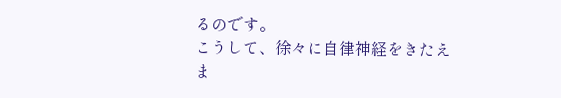るのです。
こうして、徐々に自律神経をきたえま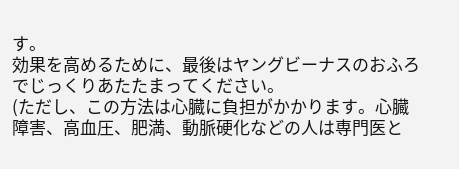す。
効果を高めるために、最後はヤングビーナスのおふろでじっくりあたたまってください。
(ただし、この方法は心臓に負担がかかります。心臓障害、高血圧、肥満、動脈硬化などの人は専門医と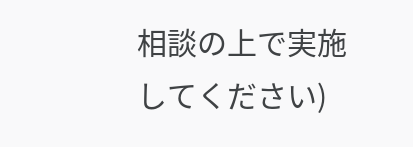相談の上で実施してください)